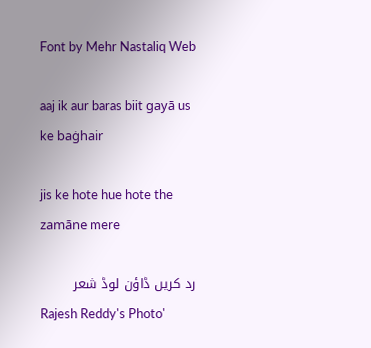Font by Mehr Nastaliq Web

aaj ik aur baras biit gayā us ke baġhair

jis ke hote hue hote the zamāne mere

رد کریں ڈاؤن لوڈ شعر
Rajesh Reddy's Photo'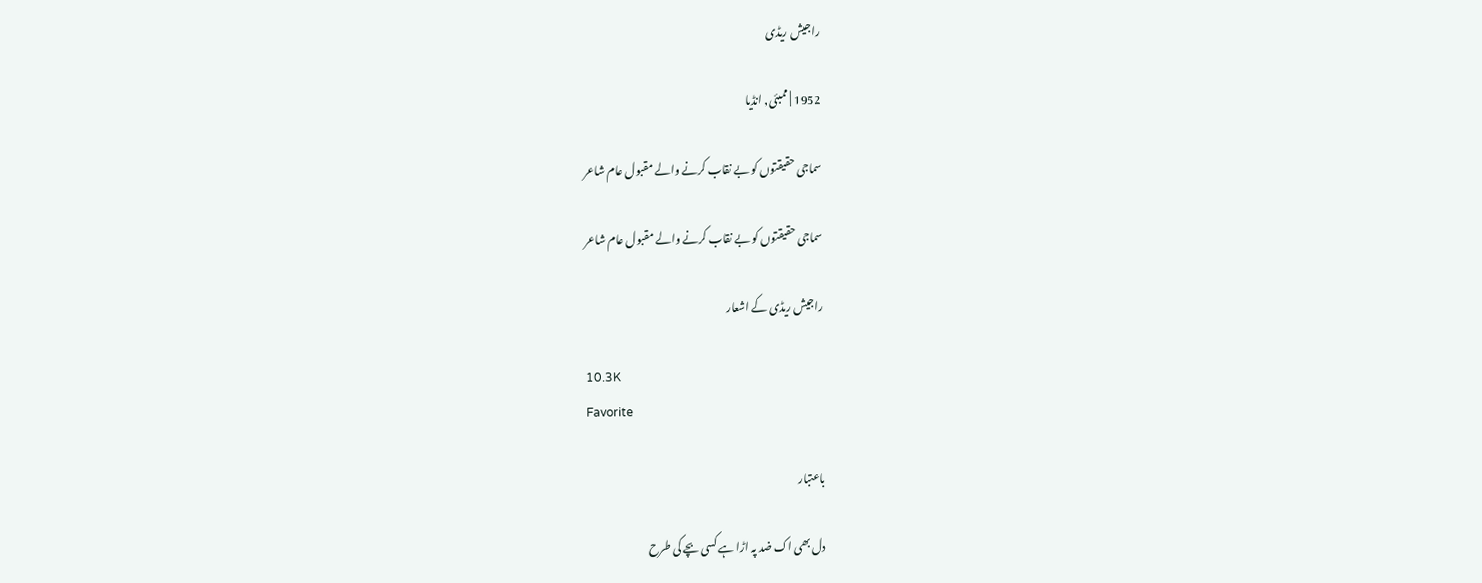راجیش ریڈی

1952 | ممبئی, انڈیا

سماجی حقیقتوں کو بے نقاب کرنے والے مقبول عام شاعر

سماجی حقیقتوں کو بے نقاب کرنے والے مقبول عام شاعر

راجیش ریڈی کے اشعار

10.3K
Favorite

باعتبار

دل بھی اک ضد پہ اڑا ہے کسی بچے کی طرح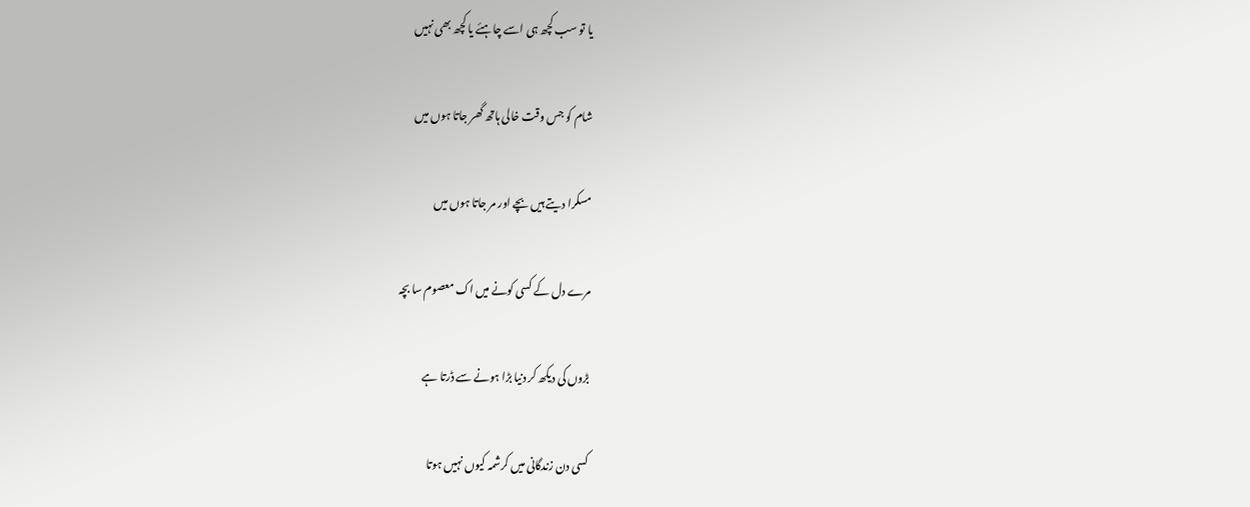یا تو سب کچھ ہی اسے چاہئے یا کچھ بھی نہیں

شام کو جس وقت خالی ہاتھ گھر جاتا ہوں میں

مسکرا دیتے ہیں بچے اور مر جاتا ہوں میں

مرے دل کے کسی کونے میں اک معصوم سا بچہ

بڑوں کی دیکھ کر دنیا بڑا ہونے سے ڈرتا ہے

کسی دن زندگانی میں کرشمہ کیوں نہیں ہوتا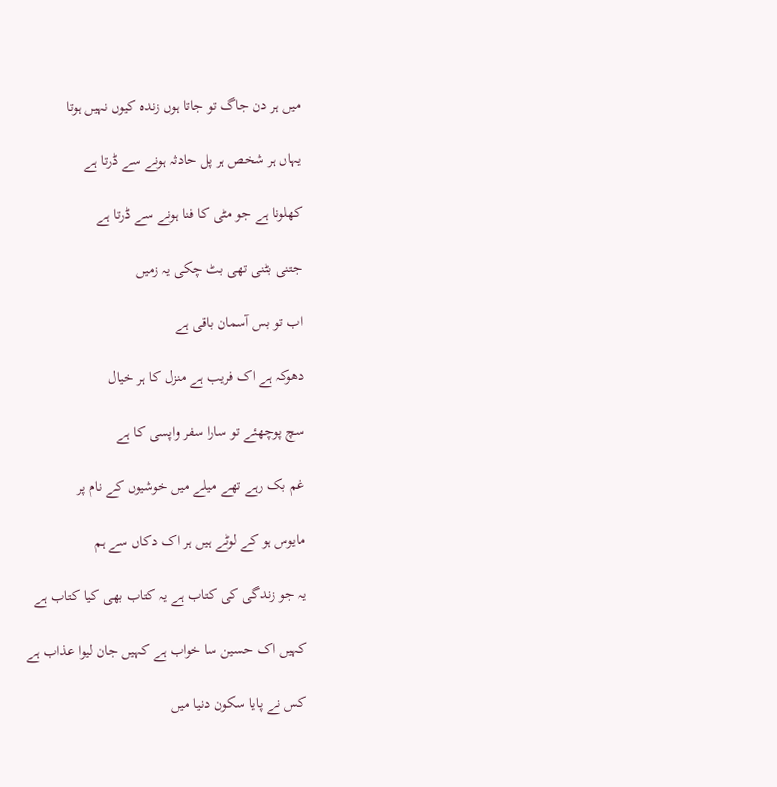میں ہر دن جاگ تو جاتا ہوں زندہ کیوں نہیں ہوتا

یہاں ہر شخص ہر پل حادثہ ہونے سے ڈرتا ہے

کھلونا ہے جو مٹی کا فنا ہونے سے ڈرتا ہے

جتنی بٹنی تھی بٹ چکی یہ زمیں

اب تو بس آسمان باقی ہے

دھوکہ ہے اک فریب ہے منزل کا ہر خیال

سچ پوچھئے تو سارا سفر واپسی کا ہے

غم بک رہے تھے میلے میں خوشیوں کے نام پر

مایوس ہو کے لوٹے ہیں ہر اک دکاں سے ہم

یہ جو زندگی کی کتاب ہے یہ کتاب بھی کیا کتاب ہے

کہیں اک حسین سا خواب ہے کہیں جان لیوا عذاب ہے

کس نے پایا سکون دنیا میں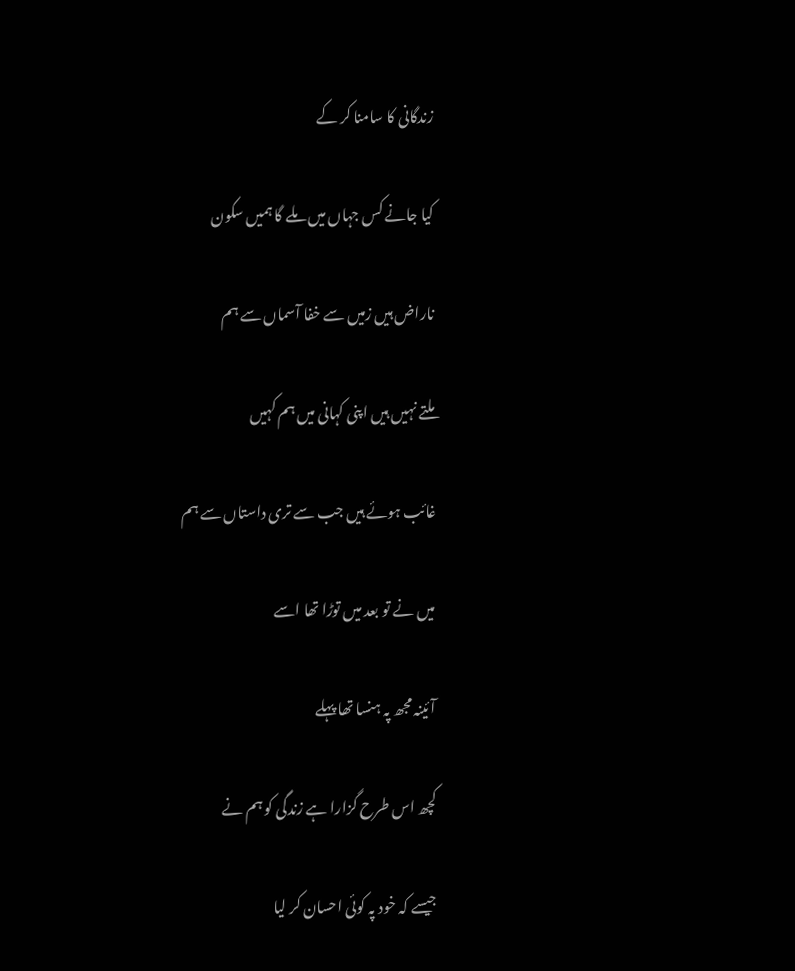زندگانی کا سامنا کر کے

کیا جانے کس جہاں میں ملے گا ہمیں سکون

ناراض ہیں زمیں سے خفا آسماں سے ہم

ملتے نہیں ہیں اپنی کہانی میں ہم کہیں

غائب ہوئے ہیں جب سے تری داستاں سے ہم

میں نے تو بعد میں توڑا تھا اسے

آئینہ مجھ پہ ہنسا تھا پہلے

کچھ اس طرح گزارا ہے زندگی کو ہم نے

جیسے کہ خود پہ کوئی احسان کر لیا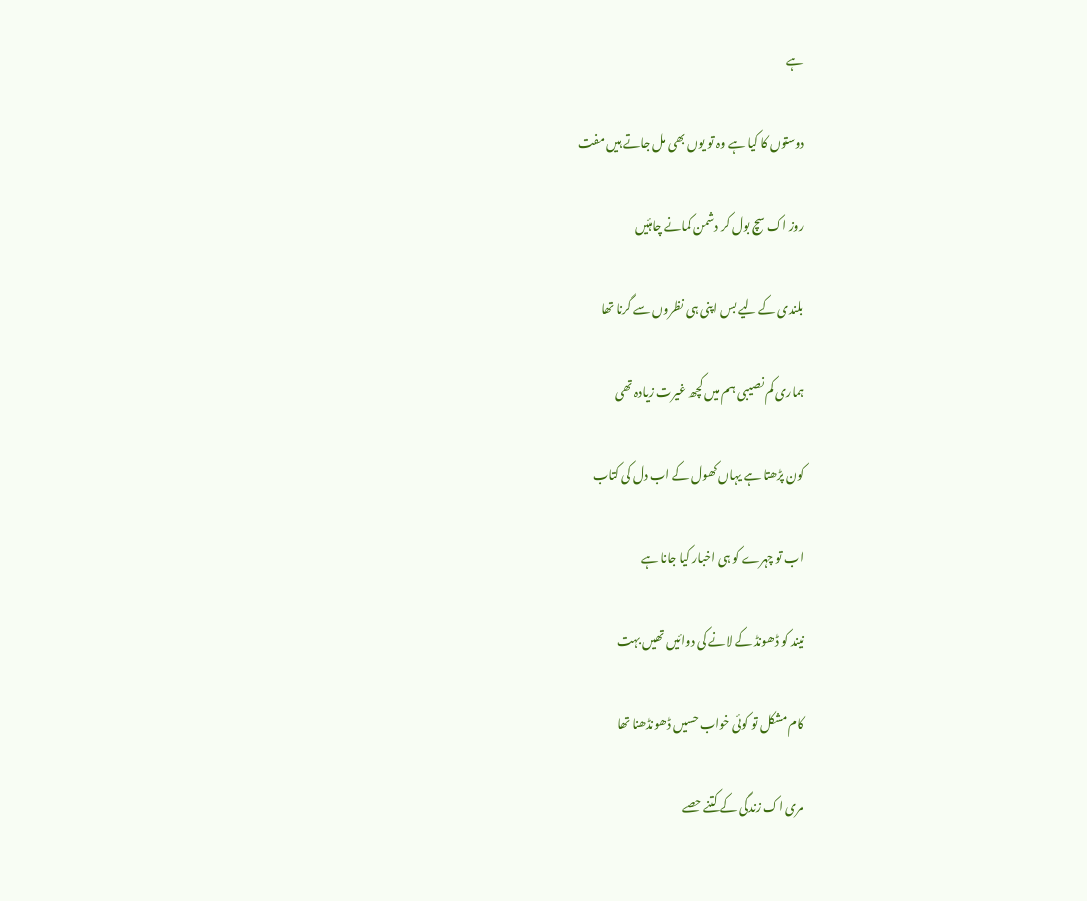ہے

دوستوں کا کیا ہے وہ تو یوں بھی مل جاتے ہیں مفت

روز اک سچ بول کر دشمن کمانے چاہئیں

بلندی کے لیے بس اپنی ہی نظروں سے گرنا تھا

ہماری کم نصیبی ہم میں کچھ غیرت زیادہ تھی

کون پڑھتا ہے یہاں کھول کے اب دل کی کتاب

اب تو چہرے کو ہی اخبار کیا جانا ہے

نیند کو ڈھونڈ کے لانے کی دوائیں تھیں بہت

کام مشکل تو کوئی خواب حسیں ڈھونڈھنا تھا

مری اک زندگی کے کتنے حصے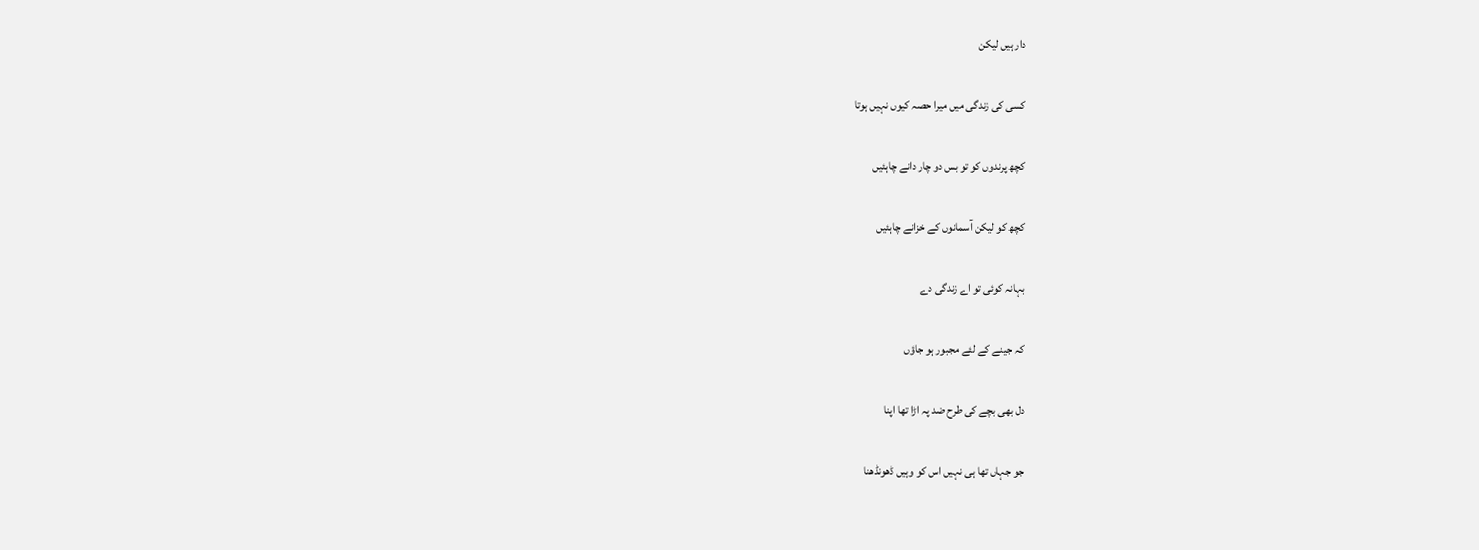دار ہیں لیکن

کسی کی زندگی میں میرا حصہ کیوں نہیں ہوتا

کچھ پرندوں کو تو بس دو چار دانے چاہئیں

کچھ کو لیکن آسمانوں کے خزانے چاہئیں

بہانہ کوئی تو اے زندگی دے

کہ جینے کے لئے مجبور ہو جاؤں

دل بھی بچے کی طرح ضد پہ اڑا تھا اپنا

جو جہاں تھا ہی نہیں اس کو وہیں ڈھونڈھنا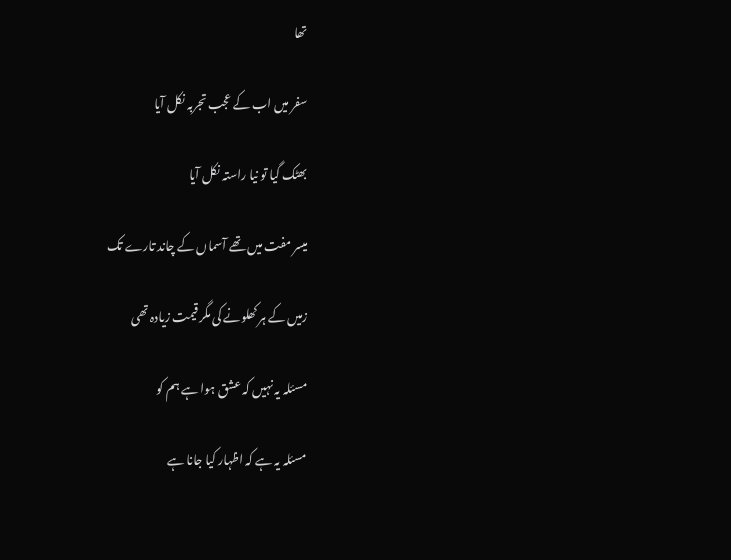تھا

سفر میں اب کے عجب تجربہ نکل آیا

بھٹک گیا تو نیا راستہ نکل آیا

میسر مفت میں تھے آسماں کے چاند تارے تک

زمیں کے ہر کھلونے کی مگر قیمت زیادہ تھی

مسئلہ یہ نہیں کہ عشق ہوا ہے ہم کو

مسئلہ یہ ہے کہ اظہار کیا جانا ہے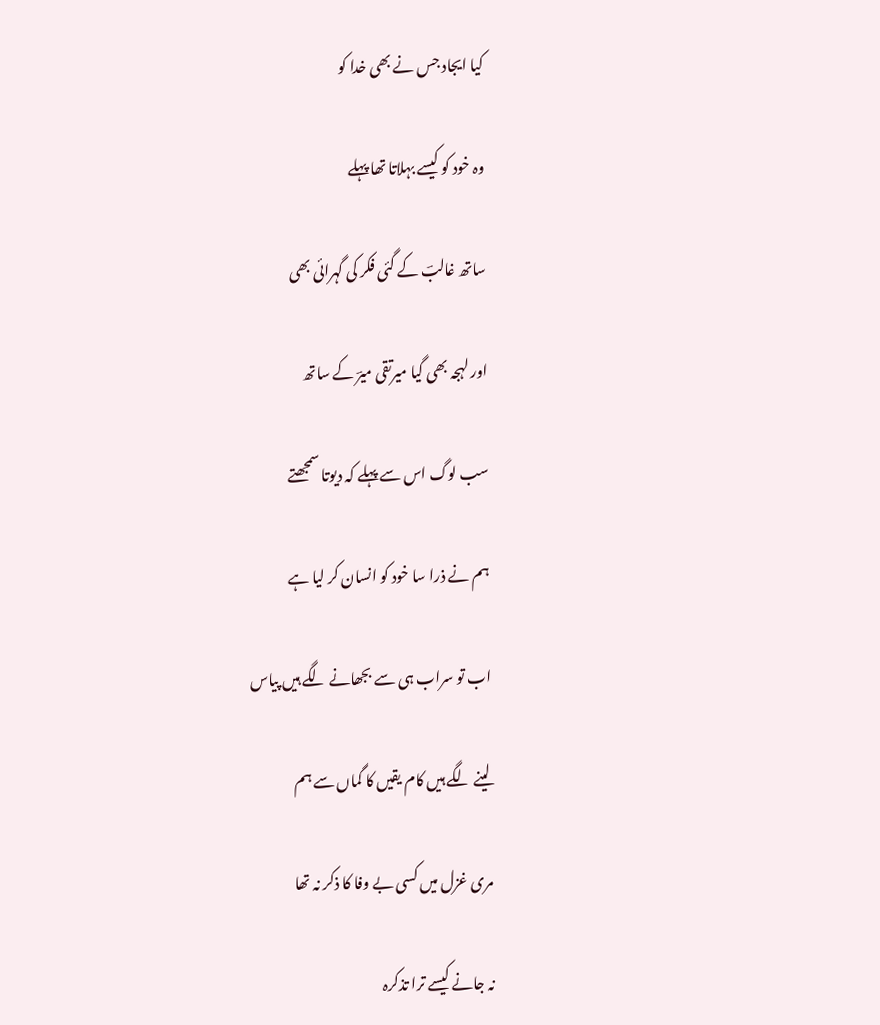کیا ایجاد جس نے بھی خدا کو

وہ خود کو کیسے بہلاتا تھا پہلے

ساتھ غالبؔ کے گئی فکر کی گہرائی بھی

اور لہجہ بھی گیا میرتقی میرؔ کے ساتھ

سب لوگ اس سے پہلے کہ دیوتا سمجھتے

ہم نے ذرا سا خود کو انسان کر لیا ہے

اب تو سراب ہی سے بجھانے لگے ہیں پیاس

لینے لگے ہیں کام یقیں کا گماں سے ہم

مری غزل میں کسی بے وفا کا ذکر نہ تھا

نہ جانے کیسے ترا تذکرہ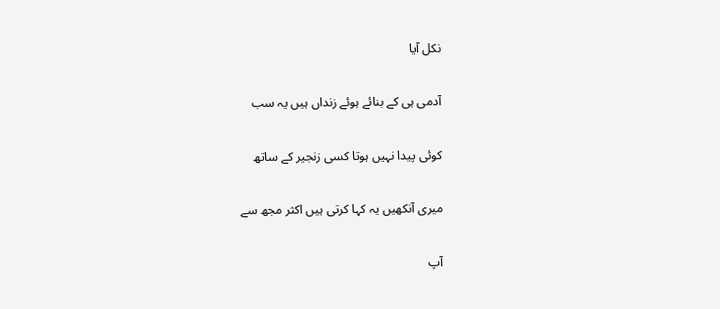نکل آیا

آدمی ہی کے بنائے ہوئے زنداں ہیں یہ سب

کوئی پیدا نہیں ہوتا کسی زنجیر کے ساتھ

میری آنکھیں یہ کہا کرتی ہیں اکثر مجھ سے

آپ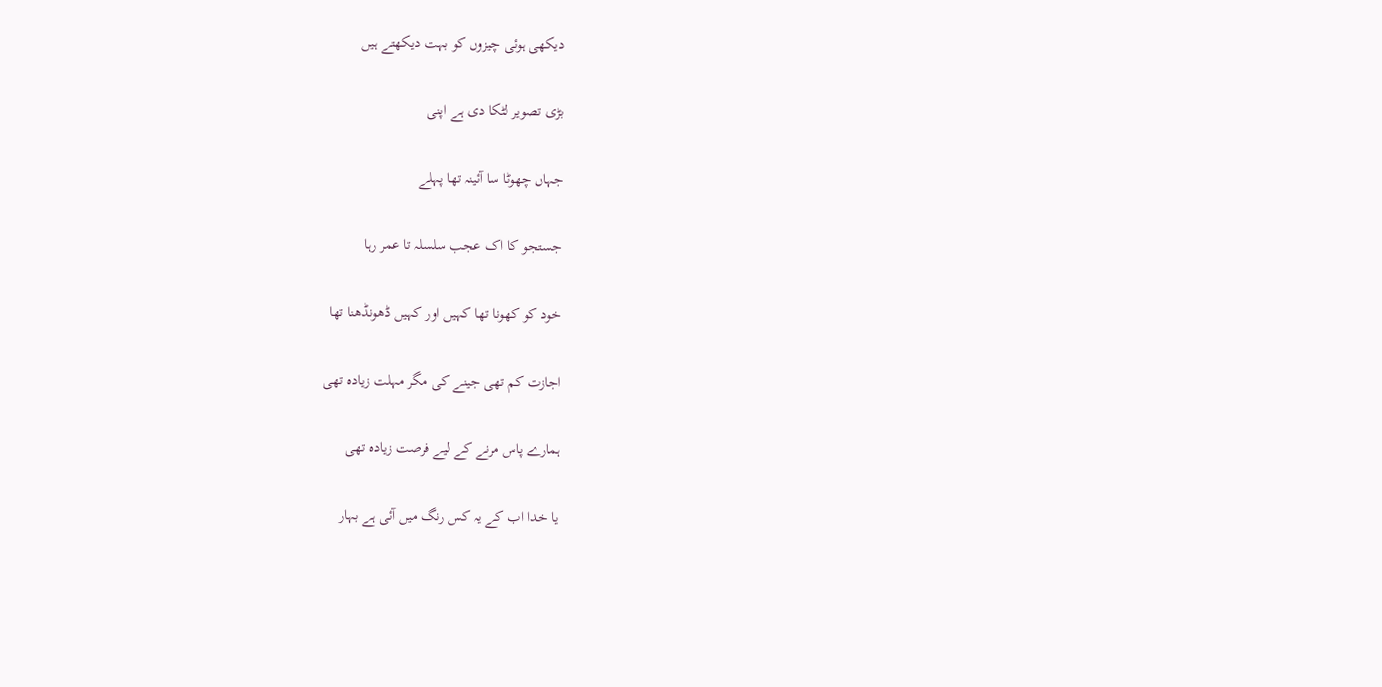دیکھی ہوئی چیزوں کو بہت دیکھتے ہیں

بڑی تصویر لٹکا دی ہے اپنی

جہاں چھوٹا سا آئینہ تھا پہلے

جستجو کا اک عجب سلسلہ تا عمر رہا

خود کو کھونا تھا کہیں اور کہیں ڈھونڈھنا تھا

اجازت کم تھی جینے کی مگر مہلت زیادہ تھی

ہمارے پاس مرنے کے لیے فرصت زیادہ تھی

یا خدا اب کے یہ کس رنگ میں آئی ہے بہار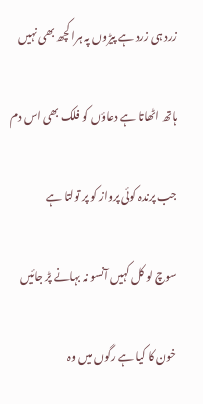زرد ہی زرد ہے پیڑوں پہ ہرا کچھ بھی نہیں

ہاتھ اٹھاتا ہے دعاؤں کو فلک بھی اس دم

جب پرندہ کوئی پرواز کو پر تولتا ہے

سوچ لو کل کہیں آنسو نہ بہانے پڑ جائیں

خون کا کیا ہے رگوں میں وہ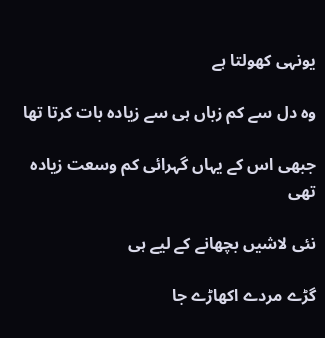یونہی کھولتا ہے

وہ دل سے کم زباں ہی سے زیادہ بات کرتا تھا

جبھی اس کے یہاں گہرائی کم وسعت زیادہ تھی

نئی لاشیں بچھانے کے لیے ہی

گڑے مردے اکھاڑے جا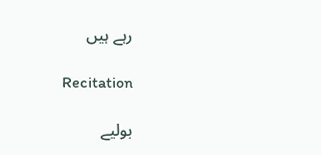رہے ہیں

Recitation

بولیے